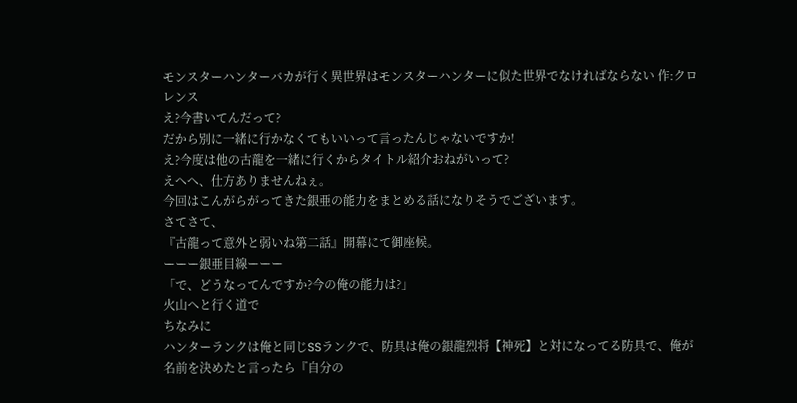モンスターハンターバカが行く異世界はモンスターハンターに似た世界でなければならない 作:クロレンス
え?今書いてんだって?
だから別に一緒に行かなくてもいいって言ったんじゃないですか!
え?今度は他の古龍を一緒に行くからタイトル紹介おねがいって?
えへへ、仕方ありませんねぇ。
今回はこんがらがってきた銀亜の能力をまとめる話になりそうでございます。
さてさて、
『古龍って意外と弱いね第二話』開幕にて御座候。
ーーー銀亜目線ーーー
「で、どうなってんですか?今の俺の能力は?」
火山へと行く道で
ちなみに
ハンターランクは俺と同じSSランクで、防具は俺の銀龍烈将【神死】と対になってる防具で、俺が名前を決めたと言ったら『自分の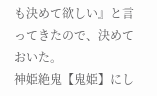も決めて欲しい』と言ってきたので、決めておいた。
神姫絶鬼【鬼姫】にし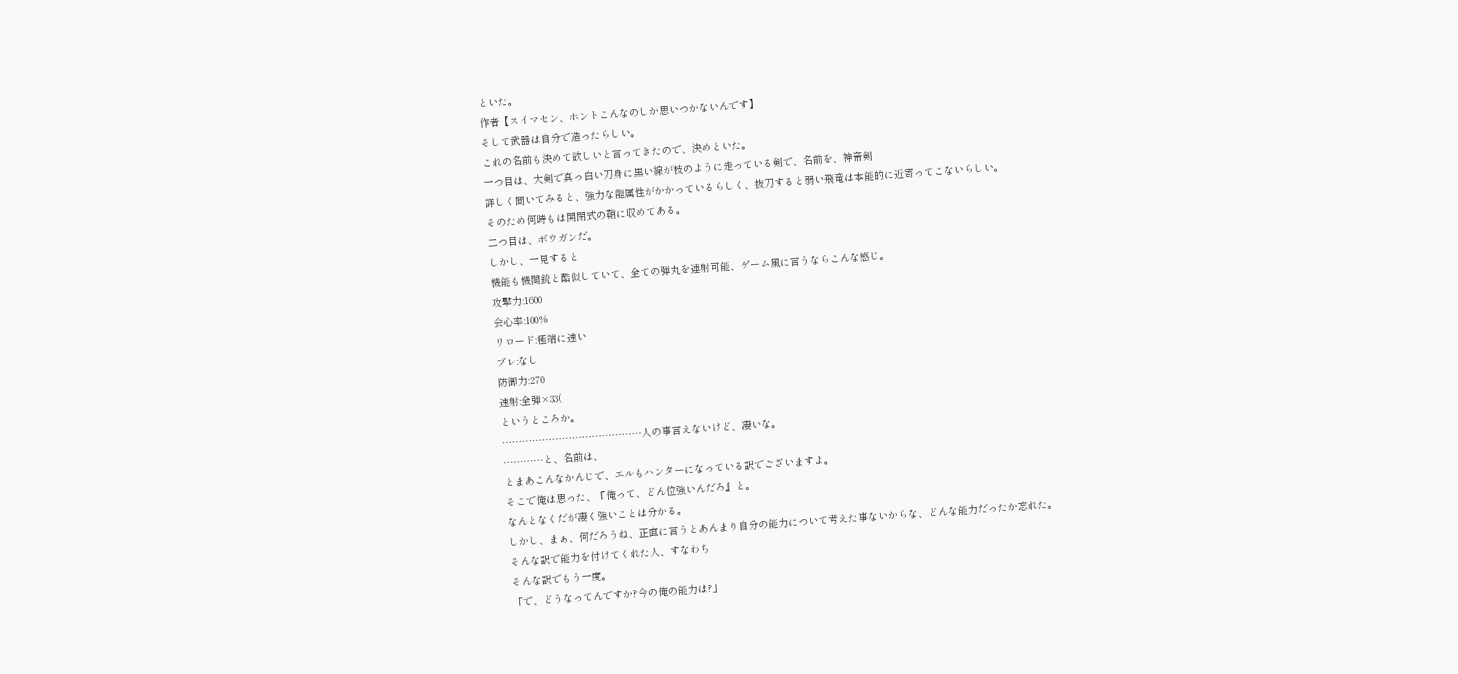といた。
作者【スイマセン、ホントこんなのしか思いつかないんです】
そして武器は自分で造ったらしい。
これの名前も決めて欲しいと言ってきたので、決めといた。
一つ目は、大剣で真っ白い刀身に黒い線が枝のように走っている剣で、名前を、神帝剣
詳しく聞いてみると、強力な龍属性がかかっているらしく、抜刀すると弱い飛竜は本能的に近寄ってこないらしい。
そのため何時もは開閉式の鞘に収めてある。
二つ目は、ボウガンだ。
しかし、一見すると
機能も機関銃と酷似していて、全ての弾丸を連射可能、ゲーム風に言うならこんな感じ。
攻撃力:1600
会心率:100%
リロード:極端に速い
ブレ:なし
防御力:270
速射:全弾×33(
というところか。
……………………………………人の事言えないけど、凄いな。
…………と、名前は、
とまあこんなかんじで、エルもハンターになっている訳でございますよ。
そこで俺は思った、『俺って、どん位強いんだろ』と。
なんとなくだが凄く強いことは分かる。
しかし、まぁ、何だろうね、正直に言うとあんまり自分の能力について考えた事ないからな、どんな能力だったか忘れた。
そんな訳で能力を付けてくれた人、すなわち
そんな訳でもう一度。
「で、どうなってんですか?今の俺の能力は?」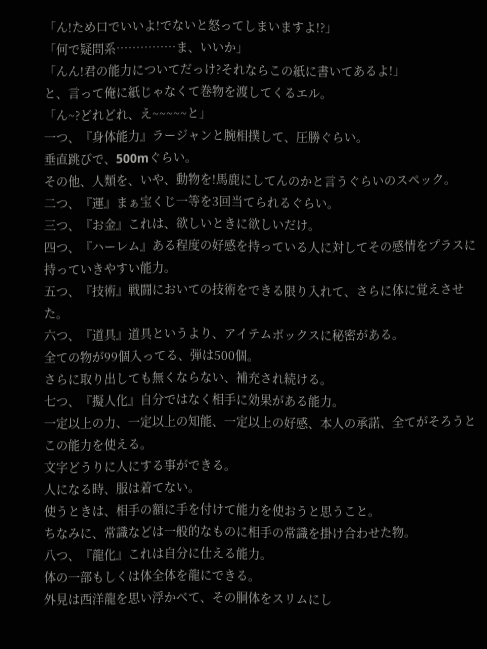「ん!ため口でいいよ!でないと怒ってしまいますよ!?」
「何で疑問系……………ま、いいか」
「んん!君の能力についてだっけ?それならこの紙に書いてあるよ!」
と、言って俺に紙じゃなくて巻物を渡してくるエル。
「ん~?どれどれ、え~~~~~と」
一つ、『身体能力』ラージャンと腕相撲して、圧勝ぐらい。
垂直跳びで、500mぐらい。
その他、人類を、いや、動物を!馬鹿にしてんのかと言うぐらいのスペック。
二つ、『運』まぁ宝くじ一等を3回当てられるぐらい。
三つ、『お金』これは、欲しいときに欲しいだけ。
四つ、『ハーレム』ある程度の好感を持っている人に対してその感情をプラスに持っていきやすい能力。
五つ、『技術』戦闘においての技術をできる限り入れて、さらに体に覚えさせた。
六つ、『道具』道具というより、アイテムボックスに秘密がある。
全ての物が99個入ってる、弾は500個。
さらに取り出しても無くならない、補充され続ける。
七つ、『擬人化』自分ではなく相手に効果がある能力。
一定以上の力、一定以上の知能、一定以上の好感、本人の承諾、全てがそろうとこの能力を使える。
文字どうりに人にする事ができる。
人になる時、服は着てない。
使うときは、相手の額に手を付けて能力を使おうと思うこと。
ちなみに、常識などは一般的なものに相手の常識を掛け合わせた物。
八つ、『龍化』これは自分に仕える能力。
体の一部もしくは体全体を龍にできる。
外見は西洋龍を思い浮かべて、その胴体をスリムにし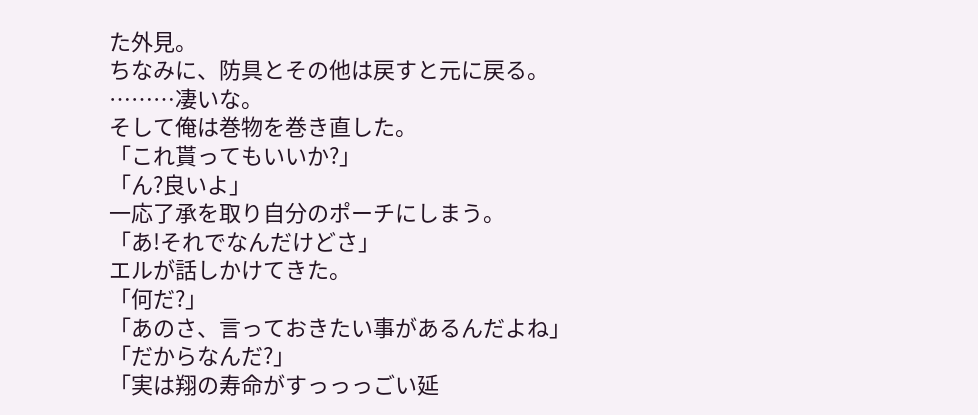た外見。
ちなみに、防具とその他は戻すと元に戻る。
………凄いな。
そして俺は巻物を巻き直した。
「これ貰ってもいいか?」
「ん?良いよ」
一応了承を取り自分のポーチにしまう。
「あ!それでなんだけどさ」
エルが話しかけてきた。
「何だ?」
「あのさ、言っておきたい事があるんだよね」
「だからなんだ?」
「実は翔の寿命がすっっっごい延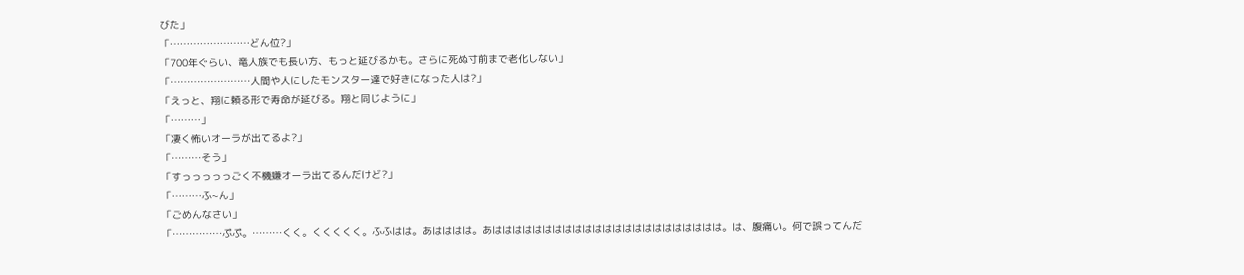びた」
「……………………どん位?」
「700年ぐらい、竜人族でも長い方、もっと延びるかも。さらに死ぬ寸前まで老化しない」
「……………………人間や人にしたモンスター達で好きになった人は?」
「えっと、翔に頼る形で寿命が延びる。翔と同じように」
「………」
「凄く怖いオーラが出てるよ?」
「………そう」
「すっっっっっごく不機嫌オーラ出てるんだけど?」
「………ふ~ん」
「ごめんなさい」
「……………ぷぷ。………くく。くくくくく。ふふはは。あはははは。あははははははははははははははははははははははは。は、腹痛い。何で誤ってんだ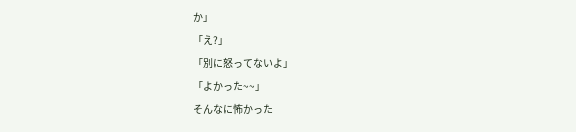か」
「え?」
「別に怒ってないよ」
「よかった~~」
そんなに怖かった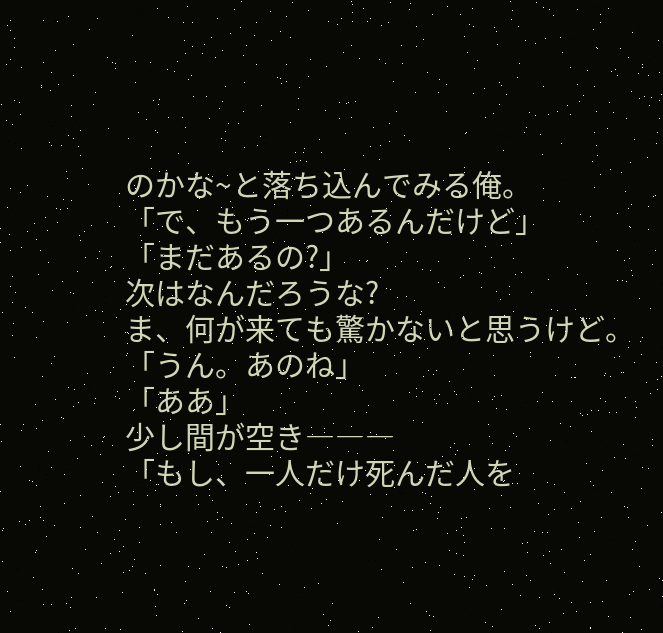のかな~と落ち込んでみる俺。
「で、もう一つあるんだけど」
「まだあるの?」
次はなんだろうな?
ま、何が来ても驚かないと思うけど。
「うん。あのね」
「ああ」
少し間が空き―――
「もし、一人だけ死んだ人を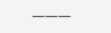―――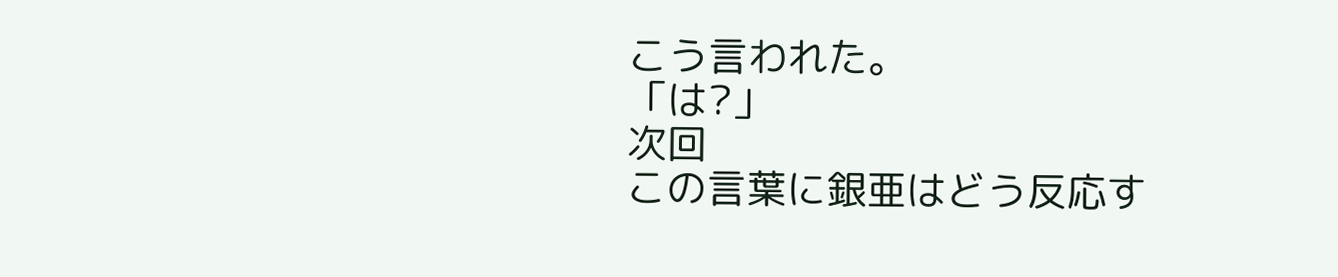こう言われた。
「は?」
次回
この言葉に銀亜はどう反応す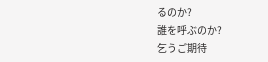るのか?
誰を呼ぶのか?
乞うご期待